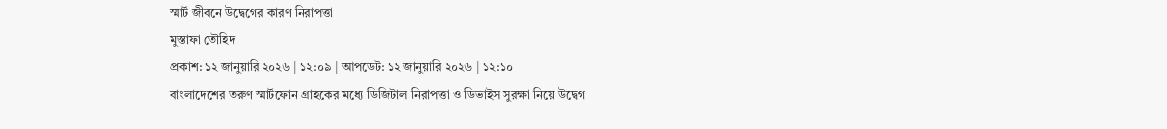স্মার্ট জীবনে উদ্বেগের কারণ নিরাপত্তা
মুস্তাফা তৌহিদ
প্রকাশ: ১২ জানুয়ারি ২০২৬ | ১২:০৯ | আপডেট: ১২ জানুয়ারি ২০২৬ | ১২:১০
বাংলাদেশের তরুণ স্মার্টফোন গ্রাহকের মধ্যে ডিজিটাল নিরাপত্তা ও ডিভাইস সুরক্ষা নিয়ে উদ্বেগ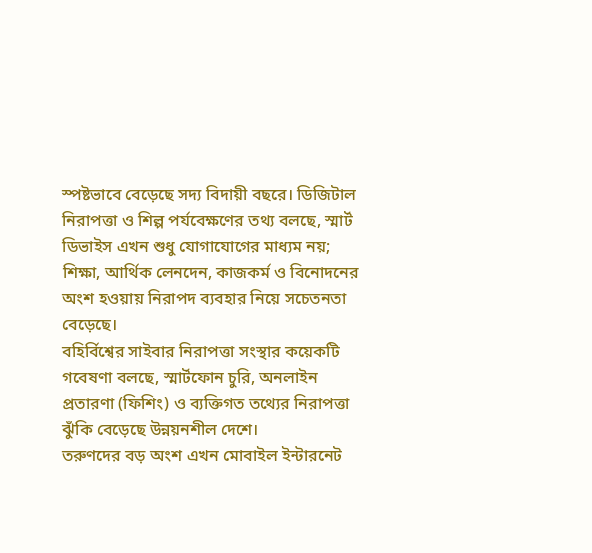স্পষ্টভাবে বেড়েছে সদ্য বিদায়ী বছরে। ডিজিটাল নিরাপত্তা ও শিল্প পর্যবেক্ষণের তথ্য বলছে, স্মার্ট ডিভাইস এখন শুধু যোগাযোগের মাধ্যম নয়; শিক্ষা, আর্থিক লেনদেন, কাজকর্ম ও বিনোদনের অংশ হওয়ায় নিরাপদ ব্যবহার নিয়ে সচেতনতা বেড়েছে।
বহির্বিশ্বের সাইবার নিরাপত্তা সংস্থার কয়েকটি গবেষণা বলছে, স্মার্টফোন চুরি, অনলাইন প্রতারণা (ফিশিং) ও ব্যক্তিগত তথ্যের নিরাপত্তা ঝুঁকি বেড়েছে উন্নয়নশীল দেশে।
তরুণদের বড় অংশ এখন মোবাইল ইন্টারনেট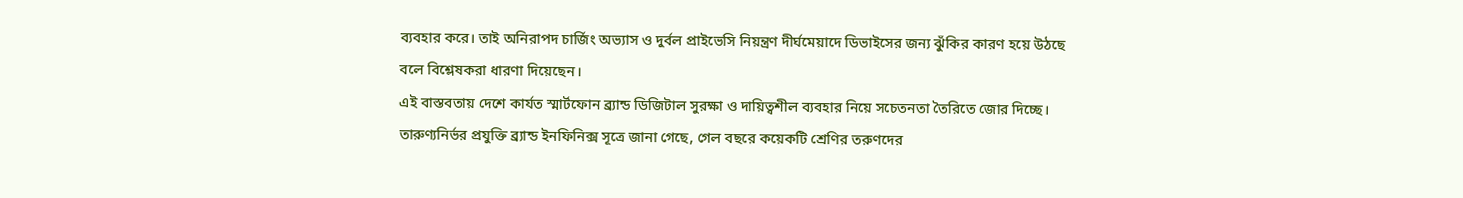ব্যবহার করে। তাই অনিরাপদ চার্জিং অভ্যাস ও দুর্বল প্রাইভেসি নিয়ন্ত্রণ দীর্ঘমেয়াদে ডিভাইসের জন্য ঝুঁকির কারণ হয়ে উঠছে বলে বিশ্লেষকরা ধারণা দিয়েছেন।
এই বাস্তবতায় দেশে কার্যত স্মার্টফোন ব্র্যান্ড ডিজিটাল সুরক্ষা ও দায়িত্বশীল ব্যবহার নিয়ে সচেতনতা তৈরিতে জোর দিচ্ছে। তারুণ্যনির্ভর প্রযুক্তি ব্র্যান্ড ইনফিনিক্স সূত্রে জানা গেছে, গেল বছরে কয়েকটি শ্রেণির তরুণদের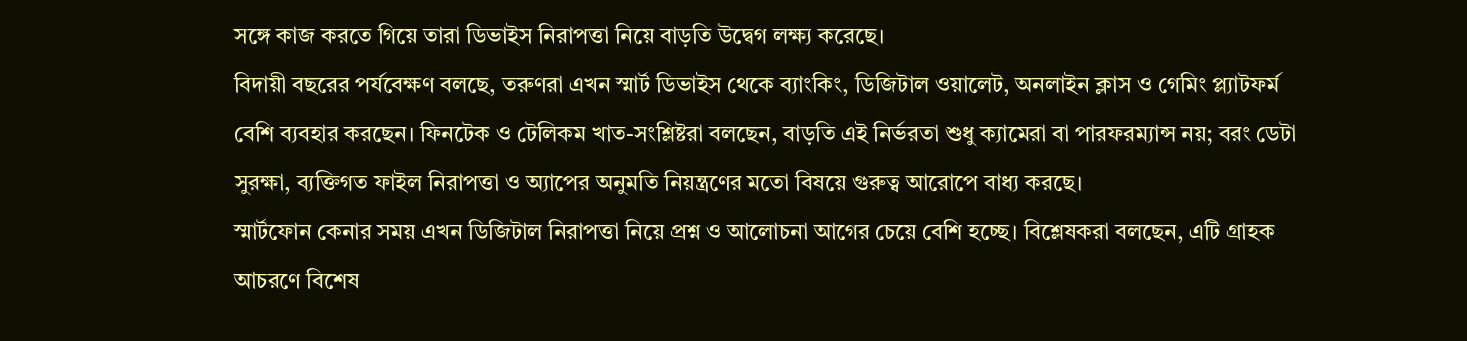সঙ্গে কাজ করতে গিয়ে তারা ডিভাইস নিরাপত্তা নিয়ে বাড়তি উদ্বেগ লক্ষ্য করেছে।
বিদায়ী বছরের পর্যবেক্ষণ বলছে, তরুণরা এখন স্মার্ট ডিভাইস থেকে ব্যাংকিং, ডিজিটাল ওয়ালেট, অনলাইন ক্লাস ও গেমিং প্ল্যাটফর্ম বেশি ব্যবহার করছেন। ফিনটেক ও টেলিকম খাত-সংশ্লিষ্টরা বলছেন, বাড়তি এই নির্ভরতা শুধু ক্যামেরা বা পারফরম্যান্স নয়; বরং ডেটা সুরক্ষা, ব্যক্তিগত ফাইল নিরাপত্তা ও অ্যাপের অনুমতি নিয়ন্ত্রণের মতো বিষয়ে গুরুত্ব আরোপে বাধ্য করছে।
স্মার্টফোন কেনার সময় এখন ডিজিটাল নিরাপত্তা নিয়ে প্রশ্ন ও আলোচনা আগের চেয়ে বেশি হচ্ছে। বিশ্লেষকরা বলছেন, এটি গ্রাহক আচরণে বিশেষ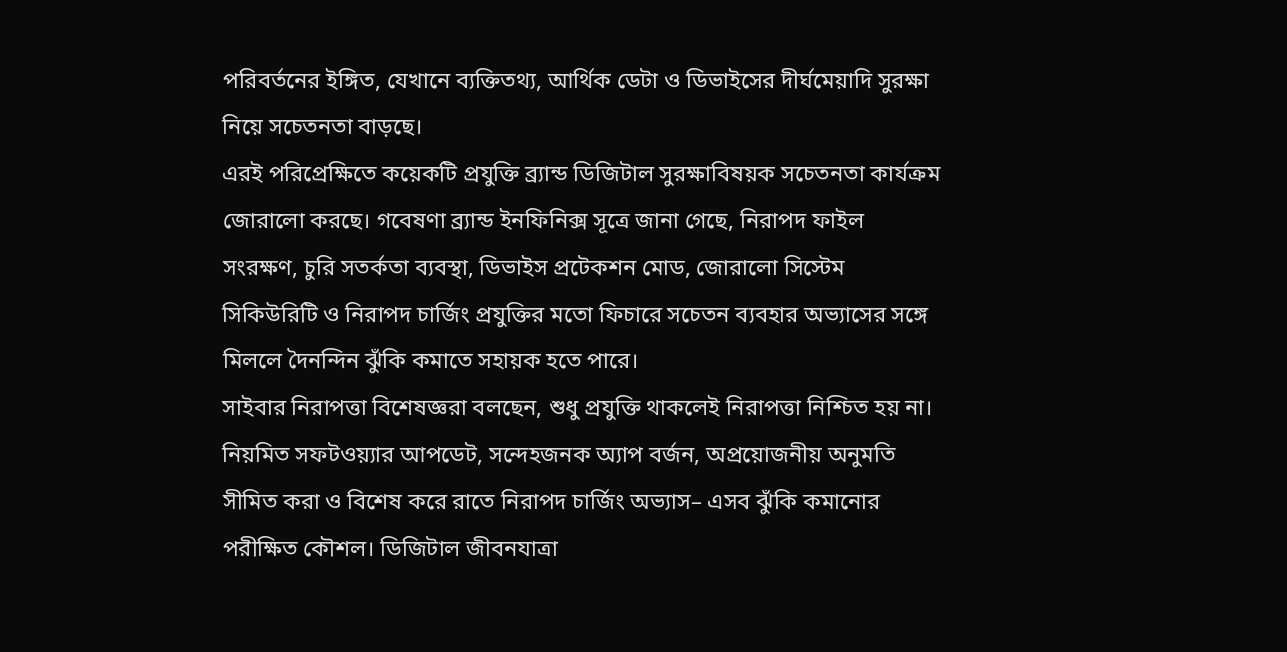পরিবর্তনের ইঙ্গিত, যেখানে ব্যক্তিতথ্য, আর্থিক ডেটা ও ডিভাইসের দীর্ঘমেয়াদি সুরক্ষা নিয়ে সচেতনতা বাড়ছে।
এরই পরিপ্রেক্ষিতে কয়েকটি প্রযুক্তি ব্র্যান্ড ডিজিটাল সুরক্ষাবিষয়ক সচেতনতা কার্যক্রম জোরালো করছে। গবেষণা ব্র্যান্ড ইনফিনিক্স সূত্রে জানা গেছে, নিরাপদ ফাইল সংরক্ষণ, চুরি সতর্কতা ব্যবস্থা, ডিভাইস প্রটেকশন মোড, জোরালো সিস্টেম সিকিউরিটি ও নিরাপদ চার্জিং প্রযুক্তির মতো ফিচারে সচেতন ব্যবহার অভ্যাসের সঙ্গে মিললে দৈনন্দিন ঝুঁকি কমাতে সহায়ক হতে পারে।
সাইবার নিরাপত্তা বিশেষজ্ঞরা বলছেন, শুধু প্রযুক্তি থাকলেই নিরাপত্তা নিশ্চিত হয় না। নিয়মিত সফটওয়্যার আপডেট, সন্দেহজনক অ্যাপ বর্জন, অপ্রয়োজনীয় অনুমতি সীমিত করা ও বিশেষ করে রাতে নিরাপদ চার্জিং অভ্যাস– এসব ঝুঁকি কমানোর পরীক্ষিত কৌশল। ডিজিটাল জীবনযাত্রা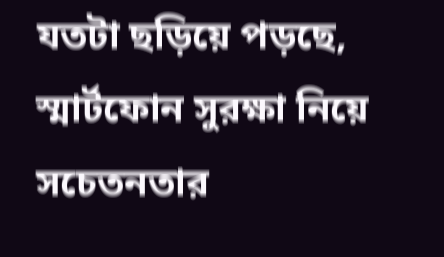যতটা ছড়িয়ে পড়ছে, স্মার্টফোন সুরক্ষা নিয়ে সচেতনতার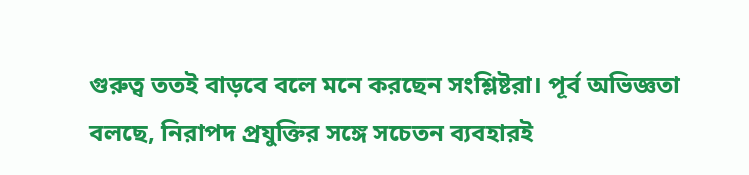গুরুত্ব ততই বাড়বে বলে মনে করছেন সংশ্লিষ্টরা। পূর্ব অভিজ্ঞতা বলছে, নিরাপদ প্রযুক্তির সঙ্গে সচেতন ব্যবহারই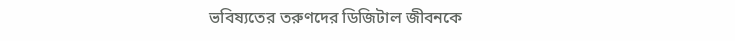ভবিষ্যতের তরুণদের ডিজিটাল জীবনকে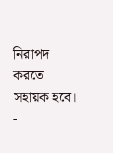নিরাপদ করতে সহায়ক হবে।
-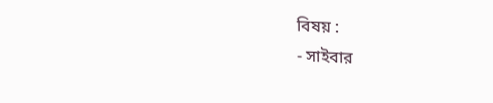বিষয় :
- সাইবার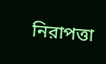নিরাপত্তা